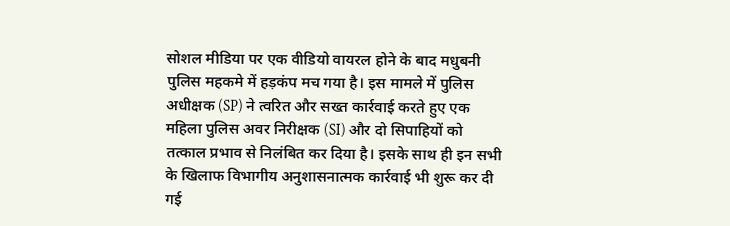सोशल मीडिया पर एक वीडियो वायरल होने के बाद मधुबनी पुलिस महकमे में हड़कंप मच गया है। इस मामले में पुलिस अधीक्षक (SP) ने त्वरित और सख्त कार्रवाई करते हुए एक महिला पुलिस अवर निरीक्षक (SI) और दो सिपाहियों को तत्काल प्रभाव से निलंबित कर दिया है। इसके साथ ही इन सभी के खिलाफ विभागीय अनुशासनात्मक कार्रवाई भी शुरू कर दी गई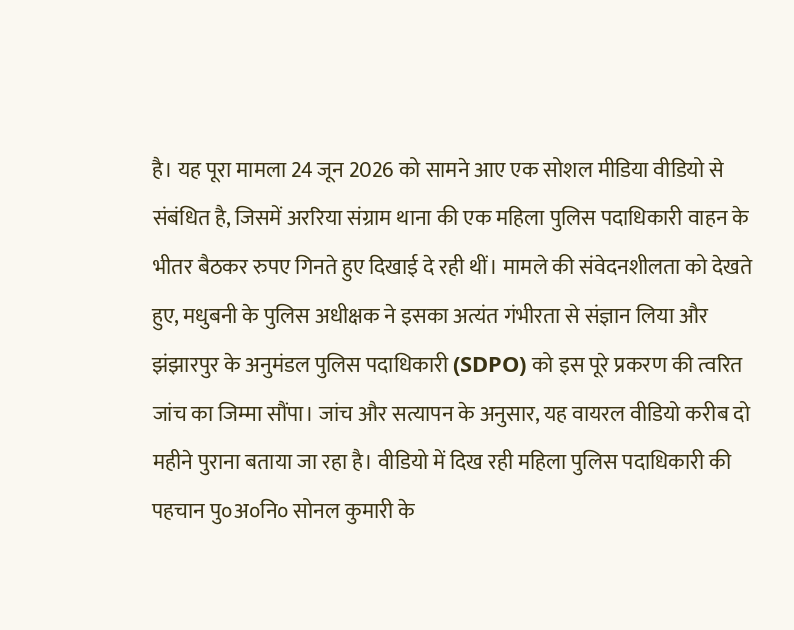है। यह पूरा मामला 24 जून 2026 को सामने आए एक सोशल मीडिया वीडियो से संबंधित है, जिसमें अररिया संग्राम थाना की एक महिला पुलिस पदाधिकारी वाहन के भीतर बैठकर रुपए गिनते हुए दिखाई दे रही थीं। मामले की संवेदनशीलता को देखते हुए, मधुबनी के पुलिस अधीक्षक ने इसका अत्यंत गंभीरता से संज्ञान लिया और झंझारपुर के अनुमंडल पुलिस पदाधिकारी (SDPO) को इस पूरे प्रकरण की त्वरित जांच का जिम्मा सौंपा। जांच और सत्यापन के अनुसार, यह वायरल वीडियो करीब दो महीने पुराना बताया जा रहा है। वीडियो में दिख रही महिला पुलिस पदाधिकारी की पहचान पु०अ०नि० सोनल कुमारी के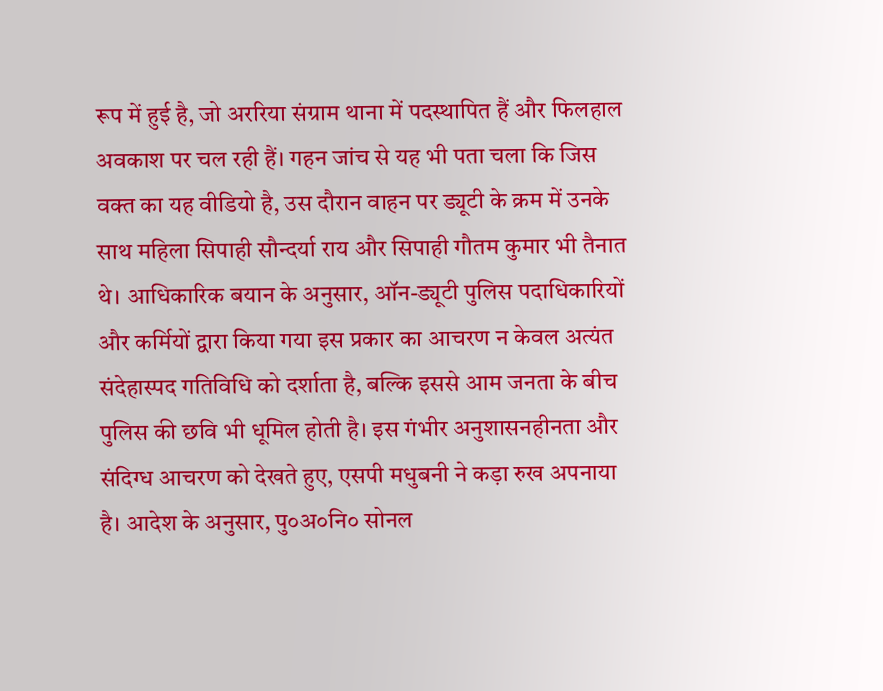रूप में हुई है, जो अररिया संग्राम थाना में पदस्थापित हैं और फिलहाल अवकाश पर चल रही हैं। गहन जांच से यह भी पता चला कि जिस वक्त का यह वीडियो है, उस दौरान वाहन पर ड्यूटी के क्रम में उनके साथ महिला सिपाही सौन्दर्या राय और सिपाही गौतम कुमार भी तैनात थे। आधिकारिक बयान के अनुसार, ऑन-ड्यूटी पुलिस पदाधिकारियों और कर्मियों द्वारा किया गया इस प्रकार का आचरण न केवल अत्यंत संदेहास्पद गतिविधि को दर्शाता है, बल्कि इससे आम जनता के बीच पुलिस की छवि भी धूमिल होती है। इस गंभीर अनुशासनहीनता और संदिग्ध आचरण को देखते हुए, एसपी मधुबनी ने कड़ा रुख अपनाया है। आदेश के अनुसार, पु०अ०नि० सोनल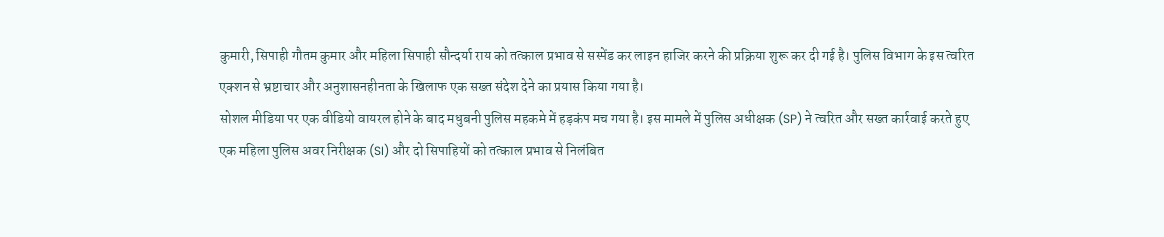कुमारी, सिपाही गौतम कुमार और महिला सिपाही सौन्दर्या राय को तत्काल प्रभाव से सस्पेंड कर लाइन हाजिर करने की प्रक्रिया शुरू कर दी गई है। पुलिस विभाग के इस त्वरित एक्शन से भ्रष्टाचार और अनुशासनहीनता के खिलाफ एक सख्त संदेश देने का प्रयास किया गया है।
सोशल मीडिया पर एक वीडियो वायरल होने के बाद मधुबनी पुलिस महकमे में हड़कंप मच गया है। इस मामले में पुलिस अधीक्षक (SP) ने त्वरित और सख्त कार्रवाई करते हुए एक महिला पुलिस अवर निरीक्षक (SI) और दो सिपाहियों को तत्काल प्रभाव से निलंबित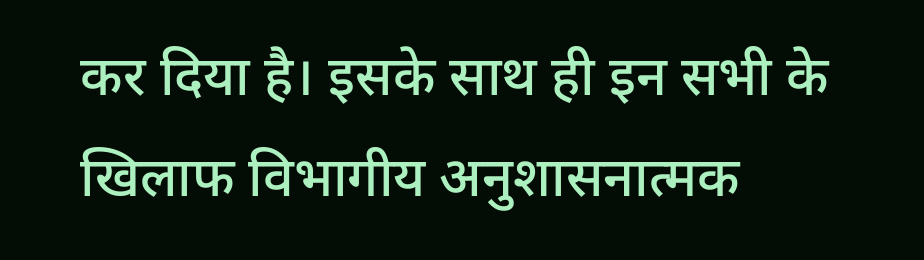कर दिया है। इसके साथ ही इन सभी के खिलाफ विभागीय अनुशासनात्मक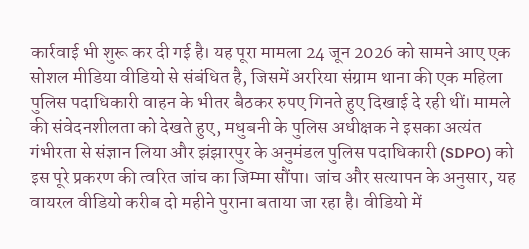कार्रवाई भी शुरू कर दी गई है। यह पूरा मामला 24 जून 2026 को सामने आए एक सोशल मीडिया वीडियो से संबंधित है, जिसमें अररिया संग्राम थाना की एक महिला पुलिस पदाधिकारी वाहन के भीतर बैठकर रुपए गिनते हुए दिखाई दे रही थीं। मामले की संवेदनशीलता को देखते हुए, मधुबनी के पुलिस अधीक्षक ने इसका अत्यंत गंभीरता से संज्ञान लिया और झंझारपुर के अनुमंडल पुलिस पदाधिकारी (SDPO) को इस पूरे प्रकरण की त्वरित जांच का जिम्मा सौंपा। जांच और सत्यापन के अनुसार, यह वायरल वीडियो करीब दो महीने पुराना बताया जा रहा है। वीडियो में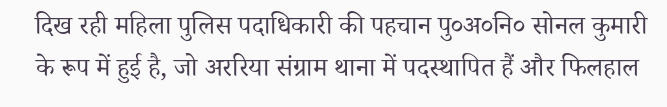दिख रही महिला पुलिस पदाधिकारी की पहचान पु०अ०नि० सोनल कुमारी के रूप में हुई है, जो अररिया संग्राम थाना में पदस्थापित हैं और फिलहाल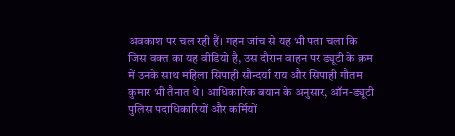अवकाश पर चल रही हैं। गहन जांच से यह भी पता चला कि जिस वक्त का यह वीडियो है, उस दौरान वाहन पर ड्यूटी के क्रम में उनके साथ महिला सिपाही सौन्दर्या राय और सिपाही गौतम कुमार भी तैनात थे। आधिकारिक बयान के अनुसार, ऑन-ड्यूटी पुलिस पदाधिकारियों और कर्मियों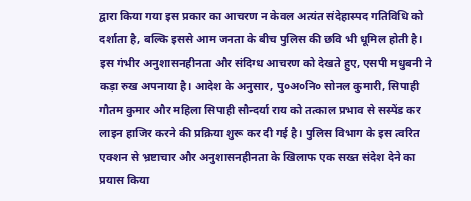द्वारा किया गया इस प्रकार का आचरण न केवल अत्यंत संदेहास्पद गतिविधि को दर्शाता है, बल्कि इससे आम जनता के बीच पुलिस की छवि भी धूमिल होती है। इस गंभीर अनुशासनहीनता और संदिग्ध आचरण को देखते हुए, एसपी मधुबनी ने कड़ा रुख अपनाया है। आदेश के अनुसार, पु०अ०नि० सोनल कुमारी, सिपाही गौतम कुमार और महिला सिपाही सौन्दर्या राय को तत्काल प्रभाव से सस्पेंड कर लाइन हाजिर करने की प्रक्रिया शुरू कर दी गई है। पुलिस विभाग के इस त्वरित एक्शन से भ्रष्टाचार और अनुशासनहीनता के खिलाफ एक सख्त संदेश देने का प्रयास किया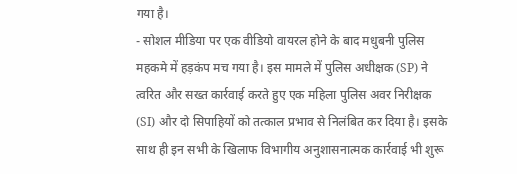गया है।
- सोशल मीडिया पर एक वीडियो वायरल होने के बाद मधुबनी पुलिस महकमे में हड़कंप मच गया है। इस मामले में पुलिस अधीक्षक (SP) ने त्वरित और सख्त कार्रवाई करते हुए एक महिला पुलिस अवर निरीक्षक (SI) और दो सिपाहियों को तत्काल प्रभाव से निलंबित कर दिया है। इसके साथ ही इन सभी के खिलाफ विभागीय अनुशासनात्मक कार्रवाई भी शुरू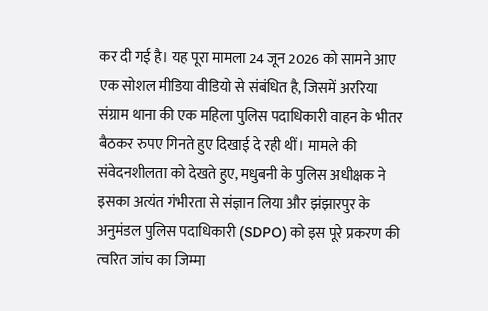कर दी गई है। यह पूरा मामला 24 जून 2026 को सामने आए एक सोशल मीडिया वीडियो से संबंधित है, जिसमें अररिया संग्राम थाना की एक महिला पुलिस पदाधिकारी वाहन के भीतर बैठकर रुपए गिनते हुए दिखाई दे रही थीं। मामले की संवेदनशीलता को देखते हुए, मधुबनी के पुलिस अधीक्षक ने इसका अत्यंत गंभीरता से संज्ञान लिया और झंझारपुर के अनुमंडल पुलिस पदाधिकारी (SDPO) को इस पूरे प्रकरण की त्वरित जांच का जिम्मा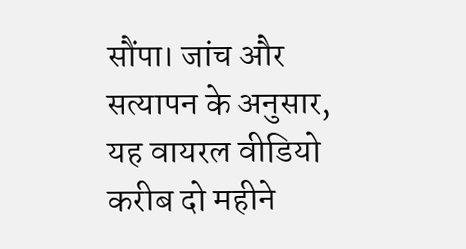सौंपा। जांच और सत्यापन के अनुसार, यह वायरल वीडियो करीब दो महीने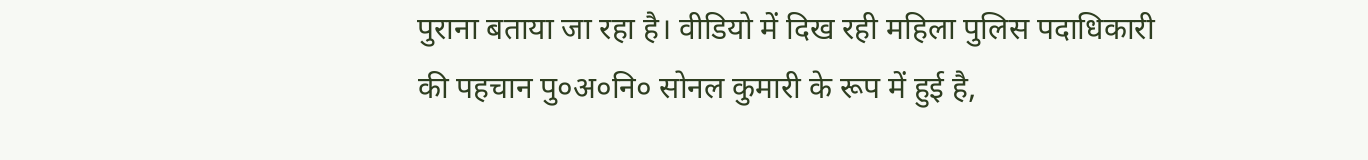पुराना बताया जा रहा है। वीडियो में दिख रही महिला पुलिस पदाधिकारी की पहचान पु०अ०नि० सोनल कुमारी के रूप में हुई है,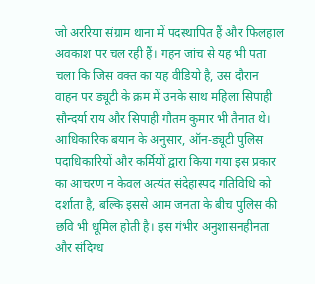जो अररिया संग्राम थाना में पदस्थापित हैं और फिलहाल अवकाश पर चल रही हैं। गहन जांच से यह भी पता चला कि जिस वक्त का यह वीडियो है, उस दौरान वाहन पर ड्यूटी के क्रम में उनके साथ महिला सिपाही सौन्दर्या राय और सिपाही गौतम कुमार भी तैनात थे। आधिकारिक बयान के अनुसार, ऑन-ड्यूटी पुलिस पदाधिकारियों और कर्मियों द्वारा किया गया इस प्रकार का आचरण न केवल अत्यंत संदेहास्पद गतिविधि को दर्शाता है, बल्कि इससे आम जनता के बीच पुलिस की छवि भी धूमिल होती है। इस गंभीर अनुशासनहीनता और संदिग्ध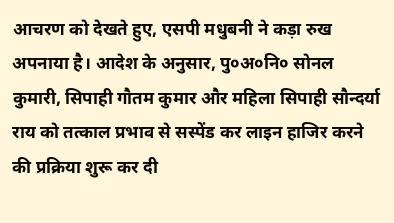आचरण को देखते हुए, एसपी मधुबनी ने कड़ा रुख अपनाया है। आदेश के अनुसार, पु०अ०नि० सोनल कुमारी, सिपाही गौतम कुमार और महिला सिपाही सौन्दर्या राय को तत्काल प्रभाव से सस्पेंड कर लाइन हाजिर करने की प्रक्रिया शुरू कर दी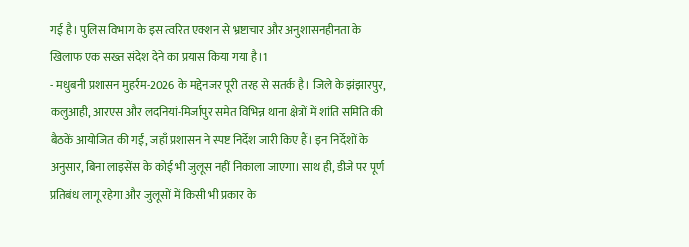गई है। पुलिस विभाग के इस त्वरित एक्शन से भ्रष्टाचार और अनुशासनहीनता के खिलाफ एक सख्त संदेश देने का प्रयास किया गया है।1
- मधुबनी प्रशासन मुहर्रम-2026 के मद्देनजर पूरी तरह से सतर्क है। जिले के झंझारपुर, कलुआही, आरएस और लदनियां-मिर्जापुर समेत विभिन्न थाना क्षेत्रों में शांति समिति की बैठकें आयोजित की गईं, जहाँ प्रशासन ने स्पष्ट निर्देश जारी किए हैं। इन निर्देशों के अनुसार, बिना लाइसेंस के कोई भी जुलूस नहीं निकाला जाएगा। साथ ही, डीजे पर पूर्ण प्रतिबंध लागू रहेगा और जुलूसों में किसी भी प्रकार के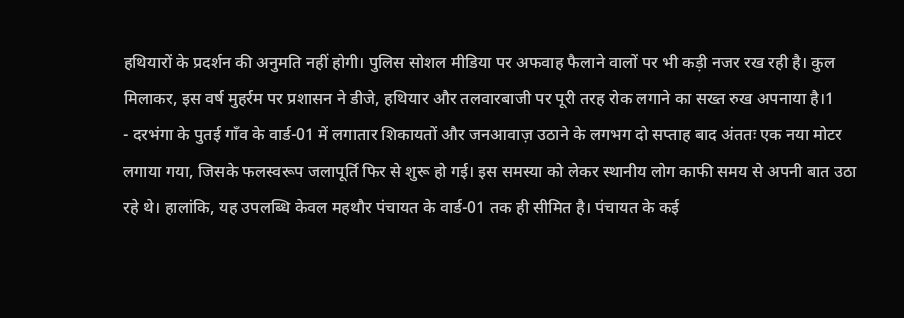हथियारों के प्रदर्शन की अनुमति नहीं होगी। पुलिस सोशल मीडिया पर अफवाह फैलाने वालों पर भी कड़ी नजर रख रही है। कुल मिलाकर, इस वर्ष मुहर्रम पर प्रशासन ने डीजे, हथियार और तलवारबाजी पर पूरी तरह रोक लगाने का सख्त रुख अपनाया है।1
- दरभंगा के पुतई गाँव के वार्ड-01 में लगातार शिकायतों और जनआवाज़ उठाने के लगभग दो सप्ताह बाद अंततः एक नया मोटर लगाया गया, जिसके फलस्वरूप जलापूर्ति फिर से शुरू हो गई। इस समस्या को लेकर स्थानीय लोग काफी समय से अपनी बात उठा रहे थे। हालांकि, यह उपलब्धि केवल महथौर पंचायत के वार्ड-01 तक ही सीमित है। पंचायत के कई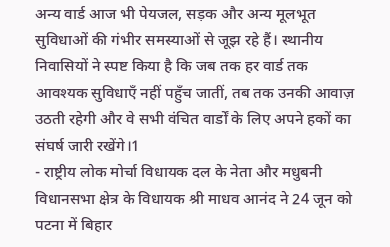अन्य वार्ड आज भी पेयजल, सड़क और अन्य मूलभूत सुविधाओं की गंभीर समस्याओं से जूझ रहे हैं। स्थानीय निवासियों ने स्पष्ट किया है कि जब तक हर वार्ड तक आवश्यक सुविधाएँ नहीं पहुँच जातीं, तब तक उनकी आवाज़ उठती रहेगी और वे सभी वंचित वार्डों के लिए अपने हकों का संघर्ष जारी रखेंगे।1
- राष्ट्रीय लोक मोर्चा विधायक दल के नेता और मधुबनी विधानसभा क्षेत्र के विधायक श्री माधव आनंद ने 24 जून को पटना में बिहार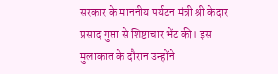सरकार के माननीय पर्यटन मंत्री श्री केदार प्रसाद गुप्ता से शिष्टाचार भेंट की। इस मुलाकात के दौरान उन्होंने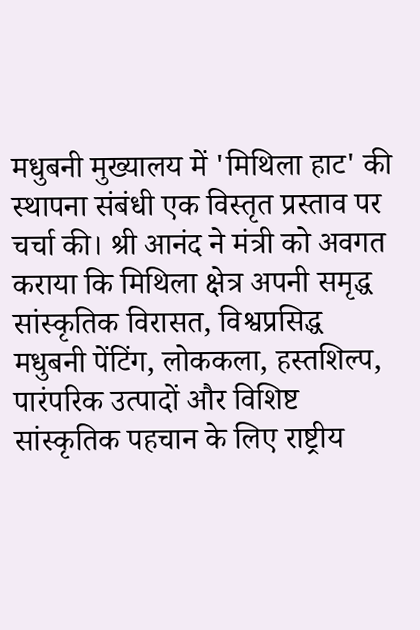मधुबनी मुख्यालय में 'मिथिला हाट' की स्थापना संबंधी एक विस्तृत प्रस्ताव पर चर्चा की। श्री आनंद ने मंत्री को अवगत कराया कि मिथिला क्षेत्र अपनी समृद्ध सांस्कृतिक विरासत, विश्वप्रसिद्ध मधुबनी पेंटिंग, लोककला, हस्तशिल्प, पारंपरिक उत्पादों और विशिष्ट सांस्कृतिक पहचान के लिए राष्ट्रीय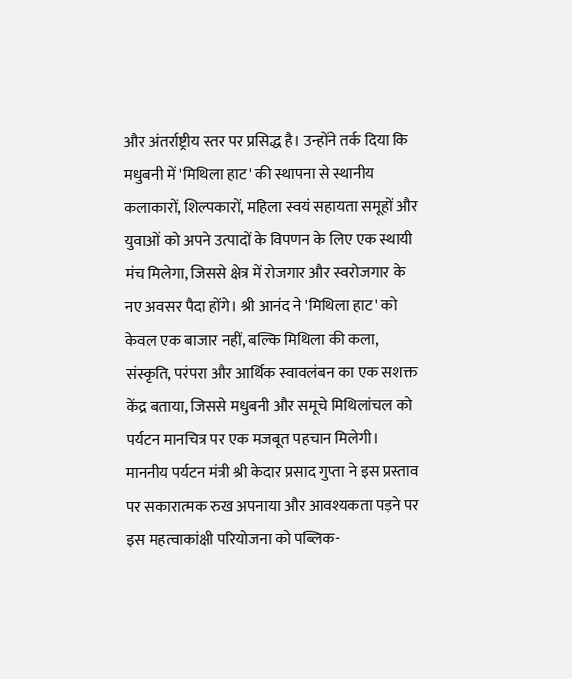और अंतर्राष्ट्रीय स्तर पर प्रसिद्ध है। उन्होंने तर्क दिया कि मधुबनी में 'मिथिला हाट' की स्थापना से स्थानीय कलाकारों, शिल्पकारों, महिला स्वयं सहायता समूहों और युवाओं को अपने उत्पादों के विपणन के लिए एक स्थायी मंच मिलेगा, जिससे क्षेत्र में रोजगार और स्वरोजगार के नए अवसर पैदा होंगे। श्री आनंद ने 'मिथिला हाट' को केवल एक बाजार नहीं, बल्कि मिथिला की कला, संस्कृति, परंपरा और आर्थिक स्वावलंबन का एक सशक्त केंद्र बताया, जिससे मधुबनी और समूचे मिथिलांचल को पर्यटन मानचित्र पर एक मजबूत पहचान मिलेगी। माननीय पर्यटन मंत्री श्री केदार प्रसाद गुप्ता ने इस प्रस्ताव पर सकारात्मक रुख अपनाया और आवश्यकता पड़ने पर इस महत्वाकांक्षी परियोजना को पब्लिक-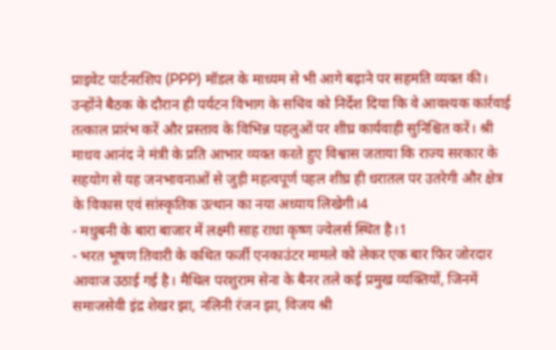प्राइवेट पार्टनरशिप (PPP) मॉडल के माध्यम से भी आगे बढ़ाने पर सहमति व्यक्त की। उन्होंने बैठक के दौरान ही पर्यटन विभाग के सचिव को निर्देश दिया कि वे आवश्यक कार्रवाई तत्काल प्रारंभ करें और प्रस्ताव के विभिन्न पहलुओं पर शीघ्र कार्यवाही सुनिश्चित करें। श्री माधव आनंद ने मंत्री के प्रति आभार व्यक्त करते हुए विश्वास जताया कि राज्य सरकार के सहयोग से यह जनभावनाओं से जुड़ी महत्वपूर्ण पहल शीघ्र ही धरातल पर उतरेगी और क्षेत्र के विकास एवं सांस्कृतिक उत्थान का नया अध्याय लिखेगी।4
- मधुबनी के बारा बाजार में लक्ष्मी साह राधा कृष्ण ज्वेलर्स स्थित है।1
- भरत भूषण तिवारी के कथित फर्जी एनकाउंटर मामले को लेकर एक बार फिर जोरदार आवाज उठाई गई है। मैथिल परशुराम सेना के बैनर तले कई प्रमुख व्यक्तियों, जिनमें समाजसेवी इंद्र शेखर झा, नलिनी रंजन झा, विजय श्री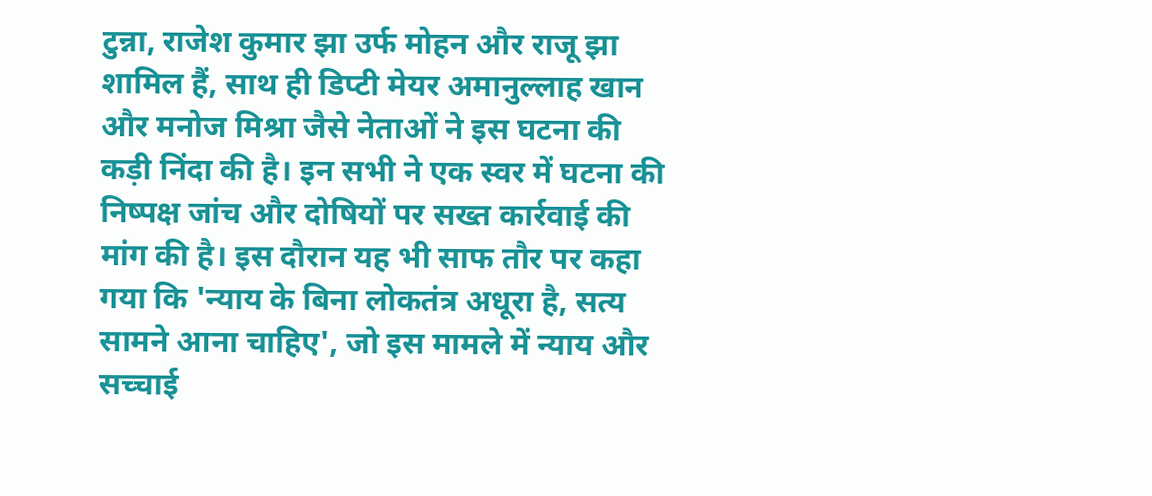टुन्ना, राजेश कुमार झा उर्फ मोहन और राजू झा शामिल हैं, साथ ही डिप्टी मेयर अमानुल्लाह खान और मनोज मिश्रा जैसे नेताओं ने इस घटना की कड़ी निंदा की है। इन सभी ने एक स्वर में घटना की निष्पक्ष जांच और दोषियों पर सख्त कार्रवाई की मांग की है। इस दौरान यह भी साफ तौर पर कहा गया कि 'न्याय के बिना लोकतंत्र अधूरा है, सत्य सामने आना चाहिए', जो इस मामले में न्याय और सच्चाई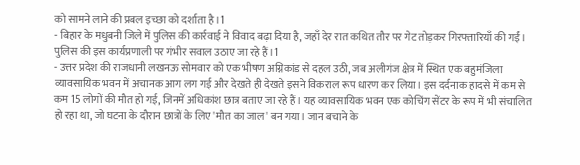को सामने लाने की प्रबल इच्छा को दर्शाता है।1
- बिहार के मधुबनी जिले में पुलिस की कार्रवाई ने विवाद बढ़ा दिया है, जहाँ देर रात कथित तौर पर गेट तोड़कर गिरफ्तारियाँ की गईं। पुलिस की इस कार्यप्रणाली पर गंभीर सवाल उठाए जा रहे हैं।1
- उत्तर प्रदेश की राजधानी लखनऊ सोमवार को एक भीषण अग्निकांड से दहल उठी, जब अलीगंज क्षेत्र में स्थित एक बहुमंजिला व्यावसायिक भवन में अचानक आग लग गई और देखते ही देखते इसने विकराल रूप धारण कर लिया। इस दर्दनाक हादसे में कम से कम 15 लोगों की मौत हो गई, जिनमें अधिकांश छात्र बताए जा रहे हैं। यह व्यावसायिक भवन एक कोचिंग सेंटर के रूप में भी संचालित हो रहा था, जो घटना के दौरान छात्रों के लिए 'मौत का जाल' बन गया। जान बचाने के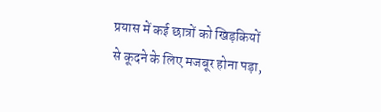प्रयास में कई छात्रों को खिड़कियों से कूदने के लिए मजबूर होना पड़ा,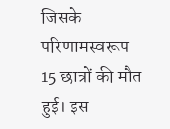जिसके परिणामस्वरूप 15 छात्रों की मौत हुई। इस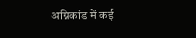अग्निकांड में कई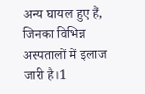अन्य घायल हुए हैं, जिनका विभिन्न अस्पतालों में इलाज जारी है।1